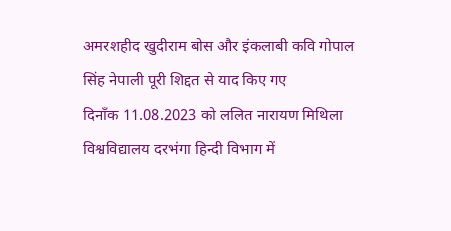अमरशहीद खुदीराम बोस और इंकलाबी कवि गोपाल सिंह नेपाली पूरी शिद्दत से याद किए गए
दिनाँक 11.08.2023 को ललित नारायण मिथिला विश्वविद्यालय दरभंगा हिन्दी विभाग में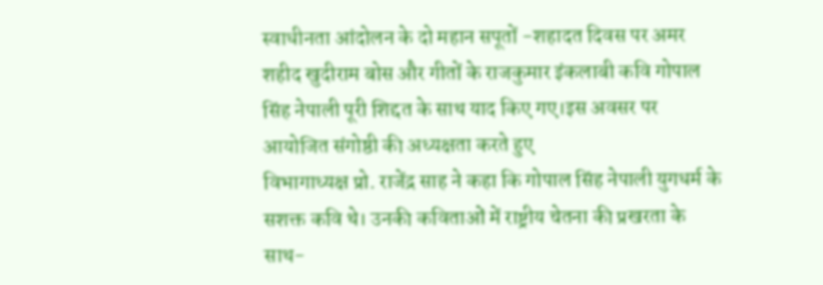स्वाधीनता आंदोलन के दो महान सपूतों -शहादत दिवस पर अमर शहीद खुदीराम बोस और गीतों के राजकुमार इंकलाबी कवि गोपाल सिंह नेपाली पूरी शिद्दत के साथ याद किए गए।इस अवसर पर आयोजित संगोष्ठी की अध्यक्षता करते हुए
विभागाध्यक्ष प्रो. राजेंद्र साह ने कहा कि गोपाल सिंह नेपाली युगधर्म के सशक्त कवि थे। उनकी कविताओं में राष्ट्रीय चेतना की प्रखरता के साथ-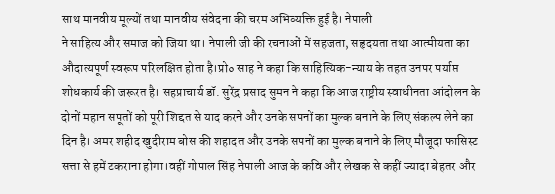साथ मानवीय मूल्यों तथा मानवीय संवेदना की चरम अभिव्यक्ति हुई है। नेपाली
ने साहित्य और समाज को जिया था। नेपाली जी की रचनाओं में सहजता, सहृदयता तथा आत्मीयता का औदात्यपूर्ण स्वरूप परिलक्षित होता है।प्रो० साह ने कहा कि साहित्यिक-न्याय के तहत उनपर पर्याप्त शोधकार्य की जरूरत है। सहप्राचार्य डॉ. सुरेंद्र प्रसाद सुमन ने कहा कि आज राष्ट्रीय स्वाधीनता आंदोलन के दोनों महान सपूतों को पूरी शिद्दत से याद करने और उनके सपनों का मुल्क बनाने के लिए संकल्प लेने का दिन है। अमर शहीद खुदीराम बोस की शहादत और उनके सपनों का मुल्क बनाने के लिए मौजूदा फासिस्ट सत्ता से हमें टकराना होगा।वहीं गोपाल सिंह नेपाली आज के कवि और लेखक से कहीं ज्यादा बेहतर और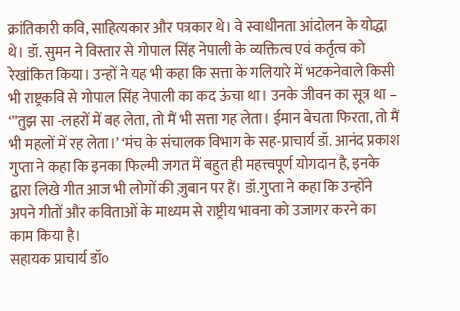क्रांतिकारी कवि, साहित्यकार और पत्रकार थे। वे स्वाधीनता आंदोलन के योद्धा थे। डॉ. सुमन ने विस्तार से गोपाल सिंह नेपाली के व्यक्तित्व एवं कर्तृत्व को रेखांकित किया। उन्हों ने यह भी कहा कि सत्ता के गलियारे में भटकनेवाले किसी भी राष्ट्रकवि से गोपाल सिंह नेपाली का कद ऊंचा था। उनके जीवन का सूत्र था –
‘”तुझ सा -लहरों में बह लेता, तो मैं भी सत्ता गह लेता। ईमान बेचता फिरता, तो मैं भी महलों में रह लेता।’ ‘मंच के संचालक विभाग के सह-प्राचार्य डॉ. आनंद प्रकाश गुप्ता ने कहा कि इनका फिल्मी जगत में बहुत ही महत्त्वपूर्ण योगदान है, इनके द्वारा लिखे गीत आज भी लोगों की ज़ुबान पर हैं। डॉ.गुप्ता ने कहा कि उन्होंने अपने गीतों और कविताओं के माध्यम से राष्ट्रीय भावना को उजागर करने का काम किया है।
सहायक प्राचार्य डॉ०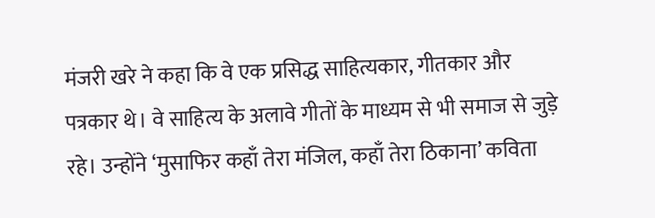मंजरी खरे ने कहा कि वे एक प्रसिद्ध साहित्यकार, गीतकार और पत्रकार थे। वे साहित्य के अलावे गीतों के माध्यम से भी समाज से जुड़े रहे। उन्होंने ‘मुसाफिर कहाँ तेरा मंजिल, कहाँ तेरा ठिकाना’ कविता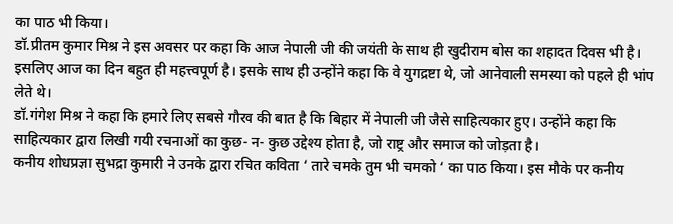का पाठ भी किया।
डॉ.प्रीतम कुमार मिश्र ने इस अवसर पर कहा कि आज नेपाली जी की जयंती के साथ ही खुदीराम बोस का शहादत दिवस भी है। इसलिए आज का दिन बहुत ही महत्त्वपूर्ण है। इसके साथ ही उन्होंने कहा कि वे युगद्रष्टा थे, जो आनेवाली समस्या को पहले ही भांप लेते थे।
डॉ.गंगेश मिश्र ने कहा कि हमारे लिए सबसे गौरव की बात है कि बिहार में नेपाली जी जैसे साहित्यकार हुए। उन्होंने कहा कि साहित्यकार द्वारा लिखी गयी रचनाओं का कुछ- न- कुछ उद्देश्य होता है, जो राष्ट्र और समाज को जोड़ता है।
कनीय शोधप्रज्ञा सुभद्रा कुमारी ने उनके द्वारा रचित कविता ‘ तारे चमके तुम भी चमको ‘ का पाठ किया। इस मौके पर कनीय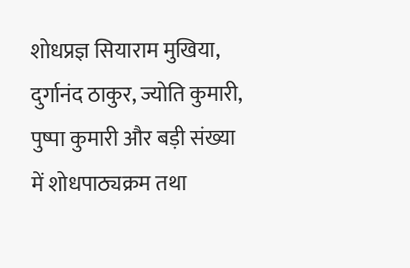शोधप्रज्ञ सियाराम मुखिया, दुर्गानंद ठाकुर, ज्योति कुमारी, पुष्पा कुमारी और बड़ी संख्या में शोधपाठ्यक्रम तथा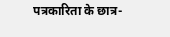पत्रकारिता के छात्र-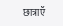छात्राऍं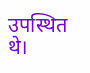उपस्थित थे।